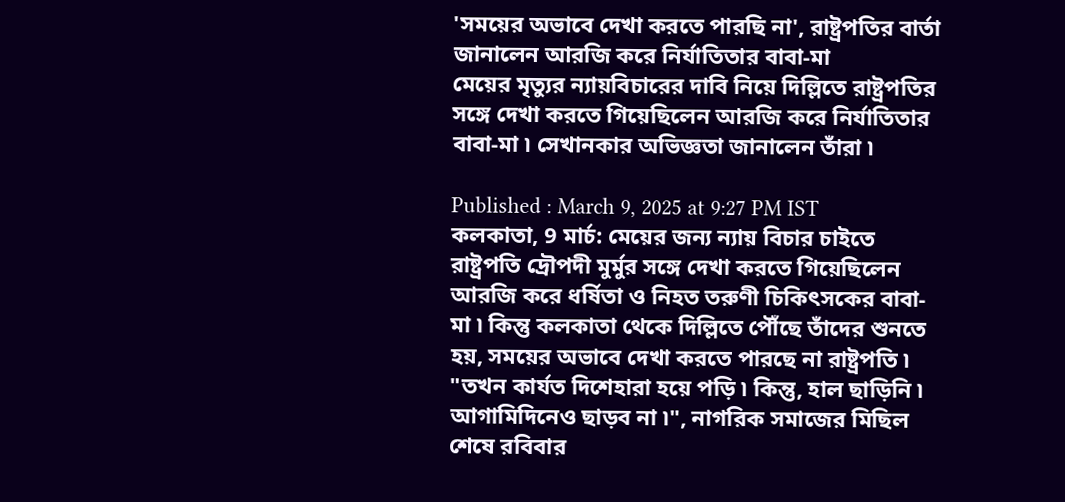'সময়ের অভাবে দেখা করতে পারছি না', রাষ্ট্রপতির বার্তা জানালেন আরজি করে নির্যাতিতার বাবা-মা
মেয়ের মৃত্যুর ন্যায়বিচারের দাবি নিয়ে দিল্লিতে রাষ্ট্রপতির সঙ্গে দেখা করতে গিয়েছিলেন আরজি করে নির্যাতিতার বাবা-মা ৷ সেখানকার অভিজ্ঞতা জানালেন তাঁরা ৷

Published : March 9, 2025 at 9:27 PM IST
কলকাতা, 9 মার্চ: মেয়ের জন্য ন্যায় বিচার চাইতে রাষ্ট্রপতি দ্রৌপদী মুর্মুর সঙ্গে দেখা করতে গিয়েছিলেন আরজি করে ধর্ষিতা ও নিহত তরুণী চিকিৎসকের বাবা-মা ৷ কিন্তু কলকাতা থেকে দিল্লিতে পৌঁছে তাঁদের শুনতে হয়, সময়ের অভাবে দেখা করতে পারছে না রাষ্ট্রপতি ৷
"তখন কার্যত দিশেহারা হয়ে পড়ি ৷ কিন্তু, হাল ছাড়িনি ৷ আগামিদিনেও ছাড়ব না ৷", নাগরিক সমাজের মিছিল শেষে রবিবার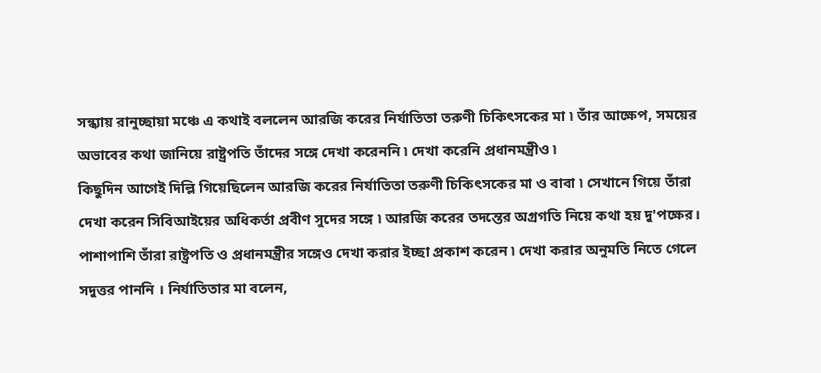সন্ধ্যায় রানুচ্ছায়া মঞ্চে এ কথাই বললেন আরজি করের নির্যাতিতা তরুণী চিকিৎসকের মা ৷ তাঁর আক্ষেপ, সময়ের অভাবের কথা জানিয়ে রাষ্ট্রপতি তাঁদের সঙ্গে দেখা করেননি ৷ দেখা করেনি প্রধানমন্ত্রীও ৷
কিছুদিন আগেই দিল্লি গিয়েছিলেন আরজি করের নির্যাতিতা তরুণী চিকিৎসকের মা ও বাবা ৷ সেখানে গিয়ে তাঁরা দেখা করেন সিবিআইয়ের অধিকর্তা প্রবীণ সুদের সঙ্গে ৷ আরজি করের তদন্তের অগ্রগতি নিয়ে কথা হয় দু'পক্ষের। পাশাপাশি তাঁরা রাষ্ট্রপতি ও প্রধানমন্ত্রীর সঙ্গেও দেখা করার ইচ্ছা প্রকাশ করেন ৷ দেখা করার অনুমতি নিতে গেলে সদুত্তর পাননি । নির্যাতিতার মা বলেন,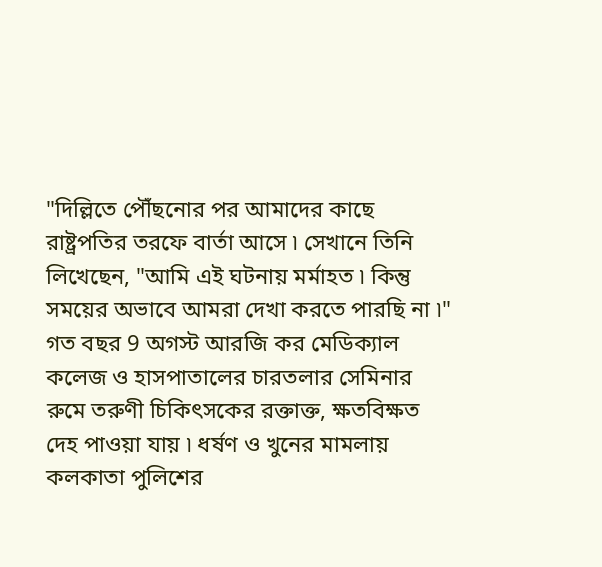"দিল্লিতে পৌঁছনোর পর আমাদের কাছে রাষ্ট্রপতির তরফে বার্তা আসে ৷ সেখানে তিনি লিখেছেন, "আমি এই ঘটনায় মর্মাহত ৷ কিন্তু সময়ের অভাবে আমরা দেখা করতে পারছি না ৷"
গত বছর 9 অগস্ট আরজি কর মেডিক্যাল কলেজ ও হাসপাতালের চারতলার সেমিনার রুমে তরুণী চিকিৎসকের রক্তাক্ত, ক্ষতবিক্ষত দেহ পাওয়া যায় ৷ ধর্ষণ ও খুনের মামলায় কলকাতা পুলিশের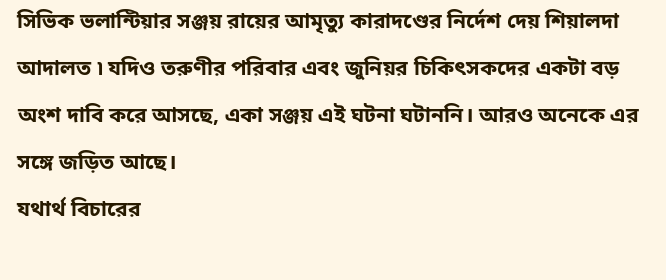সিভিক ভলান্টিয়ার সঞ্জয় রায়ের আমৃত্যু কারাদণ্ডের নির্দেশ দেয় শিয়ালদা আদালত ৷ যদিও তরুণীর পরিবার এবং জুনিয়র চিকিৎসকদের একটা বড় অংশ দাবি করে আসছে, একা সঞ্জয় এই ঘটনা ঘটাননি। আরও অনেকে এর সঙ্গে জড়িত আছে।
যথার্থ বিচারের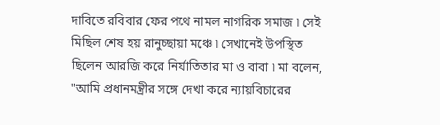দাবিতে রবিবার ফের পথে নামল নাগরিক সমাজ ৷ সেই মিছিল শেষ হয় রানুচ্ছায়া মঞ্চে ৷ সেখানেই উপস্থিত ছিলেন আরজি করে নির্যাতিতার মা ও বাবা ৷ মা বলেন, "আমি প্রধানমন্ত্রীর সঙ্গে দেখা করে ন্যায়বিচারের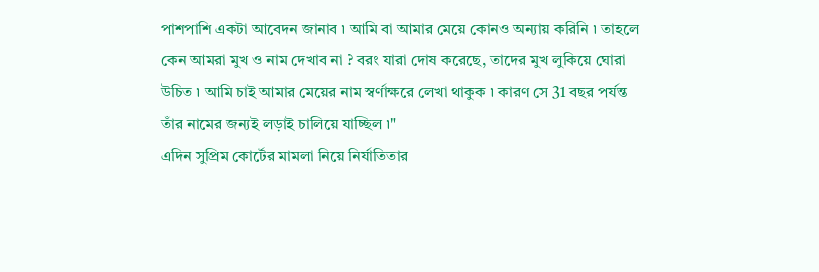পাশপাশি একটা আবেদন জানাব ৷ আমি বা আমার মেয়ে কোনও অন্যায় করিনি ৷ তাহলে কেন আমরা মুখ ও নাম দেখাব না ? বরং যারা দোষ করেছে, তাদের মুখ লুকিয়ে ঘোরা উচিত ৷ আমি চাই আমার মেয়ের নাম স্বর্ণাক্ষরে লেখা থাকুক ৷ কারণ সে 31 বছর পর্যন্ত তাঁর নামের জন্যই লড়াই চালিয়ে যাচ্ছিল ৷"
এদিন সুপ্রিম কোর্টের মামলা নিয়ে নির্যাতিতার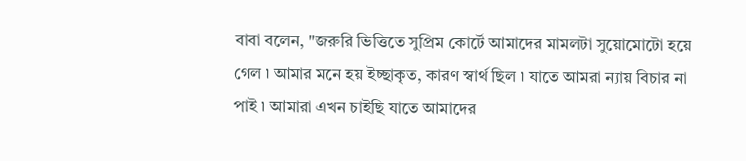বাবা বলেন, "জরুরি ভিত্তিতে সুপ্রিম কোর্টে আমাদের মামলটা সুয়োমোটো হয়ে গেল ৷ আমার মনে হয় ইচ্ছাকৃত, কারণ স্বার্থ ছিল ৷ যাতে আমরা ন্যায় বিচার না পাই ৷ আমারা এখন চাইছি যাতে আমাদের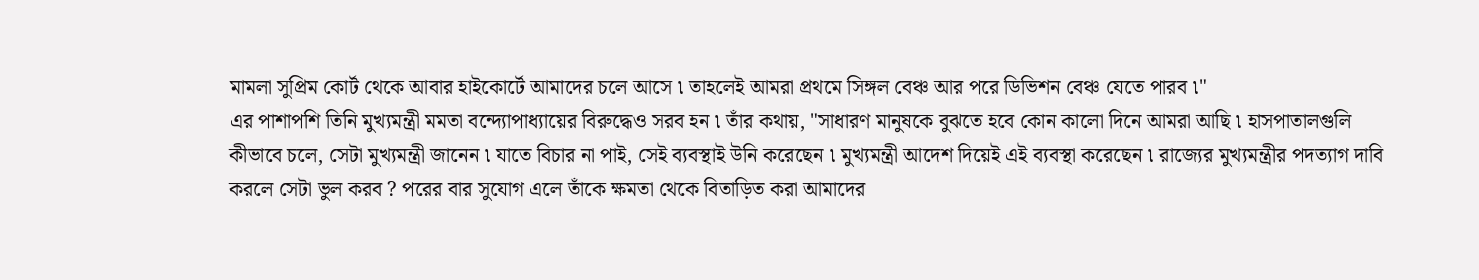মামলা সুপ্রিম কোর্ট থেকে আবার হাইকোর্টে আমাদের চলে আসে ৷ তাহলেই আমরা প্রথমে সিঙ্গল বেঞ্চ আর পরে ডিভিশন বেঞ্চ যেতে পারব ৷"
এর পাশাপশি তিনি মুখ্যমন্ত্রী মমতা বন্দ্যোপাধ্যায়ের বিরুদ্ধেও সরব হন ৷ তাঁর কথায়, "সাধারণ মানুষকে বুঝতে হবে কোন কালো দিনে আমরা আছি ৷ হাসপাতালগুলি কীভাবে চলে, সেটা মুখ্যমন্ত্রী জানেন ৷ যাতে বিচার না পাই, সেই ব্যবস্থাই উনি করেছেন ৷ মুখ্যমন্ত্রী আদেশ দিয়েই এই ব্যবস্থা করেছেন ৷ রাজ্যের মুখ্যমন্ত্রীর পদত্যাগ দাবি করলে সেটা ভুল করব ? পরের বার সুযোগ এলে তাঁকে ক্ষমতা থেকে বিতাড়িত করা আমাদের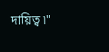দায়িত্ব ৷"